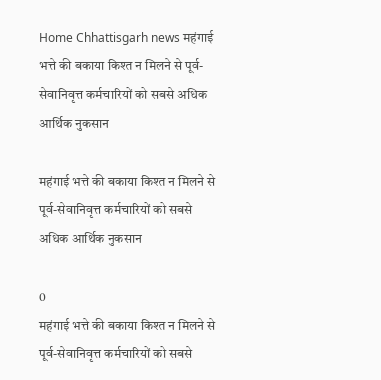Home Chhattisgarh news महंगाई भत्ते की बकाया किश्त न मिलने से पूर्व-सेवानिवृत्त कर्मचारियों को सबसे अधिक आर्थिक नुकसान

महंगाई भत्ते की बकाया किश्त न मिलने से पूर्व-सेवानिवृत्त कर्मचारियों को सबसे अधिक आर्थिक नुकसान

0
महंगाई भत्ते की बकाया किश्त न मिलने से पूर्व-सेवानिवृत्त कर्मचारियों को सबसे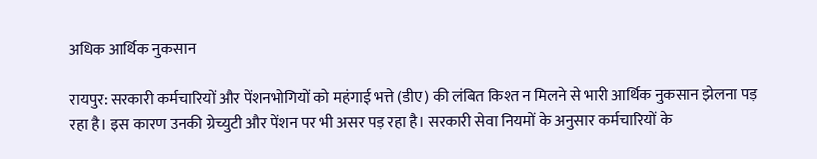अधिक आर्थिक नुकसान

रायपुर: सरकारी कर्मचारियों और पेंशनभोगियों को महंगाई भत्ते (डीए) की लंबित किश्त न मिलने से भारी आर्थिक नुकसान झेलना पड़ रहा है। इस कारण उनकी ग्रेच्युटी और पेंशन पर भी असर पड़ रहा है। सरकारी सेवा नियमों के अनुसार कर्मचारियों के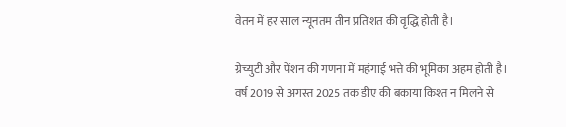वेतन में हर साल न्यूनतम तीन प्रतिशत की वृद्धि होती है।

ग्रेच्युटी और पेंशन की गणना में महंगाई भत्ते की भूमिका अहम होती है। वर्ष 2019 से अगस्त 2025 तक डीए की बकाया किश्त न मिलने से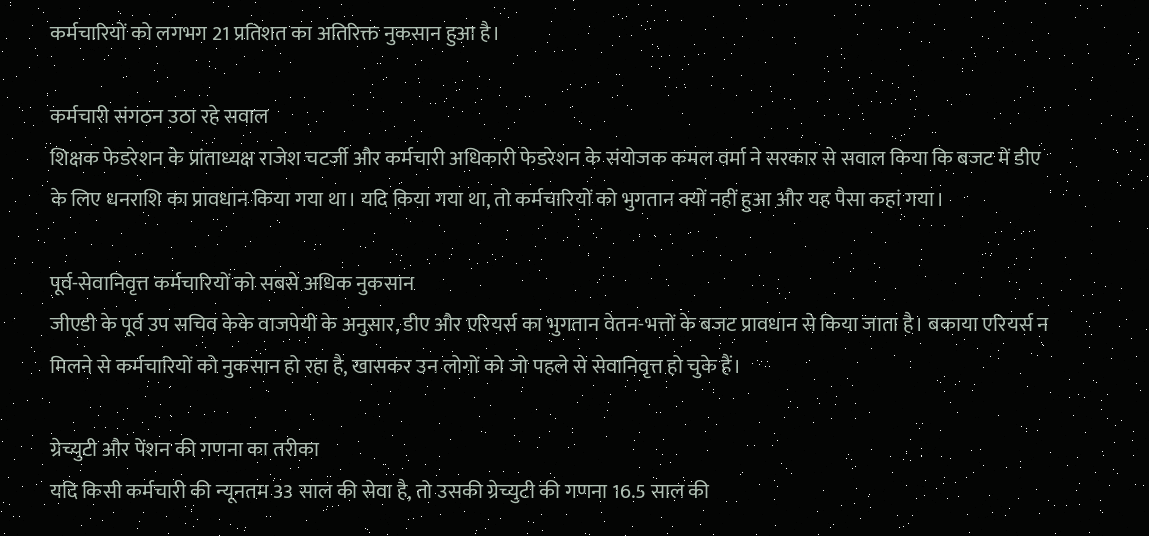कर्मचारियों को लगभग 21 प्रतिशत का अतिरिक्त नुकसान हुआ है।

कर्मचारी संगठन उठा रहे सवाल
शिक्षक फेडरेशन के प्रांताध्यक्ष राजेश चटर्जी और कर्मचारी अधिकारी फेडरेशन के संयोजक कमल वर्मा ने सरकार से सवाल किया कि बजट में डीए के लिए धनराशि का प्रावधान किया गया था। यदि किया गया था, तो कर्मचारियों को भुगतान क्यों नहीं हुआ और यह पैसा कहां गया।

पूर्व-सेवानिवृत्त कर्मचारियों को सबसे अधिक नुकसान
जीएडी के पूर्व उप सचिव केके वाजपेयी के अनुसार, डीए और एरियर्स का भुगतान वेतन-भत्तों के बजट प्रावधान से किया जाता है। बकाया एरियर्स न मिलने से कर्मचारियों को नुकसान हो रहा है, खासकर उन लोगों को जो पहले से सेवानिवृत्त हो चुके हैं।

ग्रेच्युटी और पेंशन की गणना का तरीका
यदि किसी कर्मचारी की न्यूनतम 33 साल की सेवा है, तो उसकी ग्रेच्युटी की गणना 16.5 साल की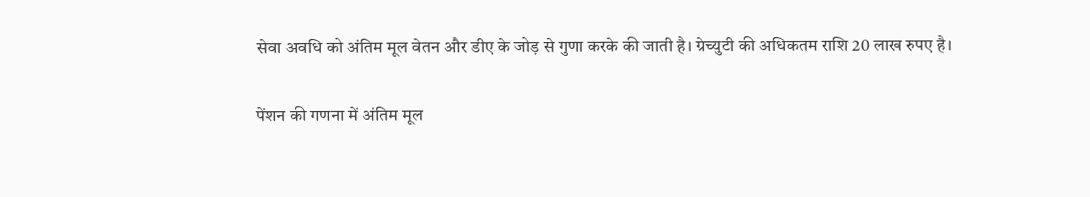सेवा अवधि को अंतिम मूल वेतन और डीए के जोड़ से गुणा करके की जाती है। ग्रेच्युटी की अधिकतम राशि 20 लाख रुपए है।

पेंशन की गणना में अंतिम मूल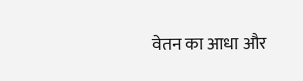वेतन का आधा और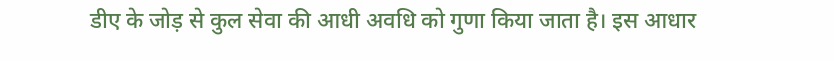डीए के जोड़ से कुल सेवा की आधी अवधि को गुणा किया जाता है। इस आधार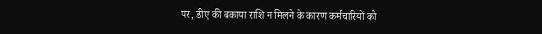पर, डीए की बकाया राशि न मिलने के कारण कर्मचारियों को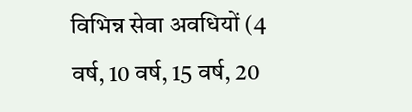विभिन्न सेवा अवधियों (4 वर्ष, 10 वर्ष, 15 वर्ष, 20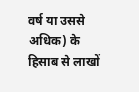वर्ष या उससे अधिक) के हिसाब से लाखों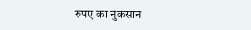रुपए का नुकसान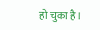हो चुका है।